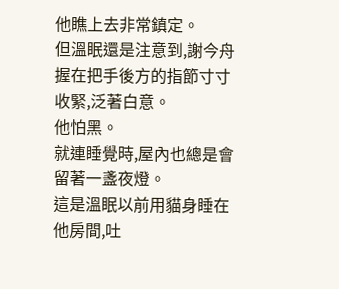他瞧上去非常鎮定。
但溫眠還是注意到,謝今舟握在把手後方的指節寸寸收緊,泛著白意。
他怕黑。
就連睡覺時,屋內也總是會留著一盞夜燈。
這是溫眠以前用貓身睡在他房間,吐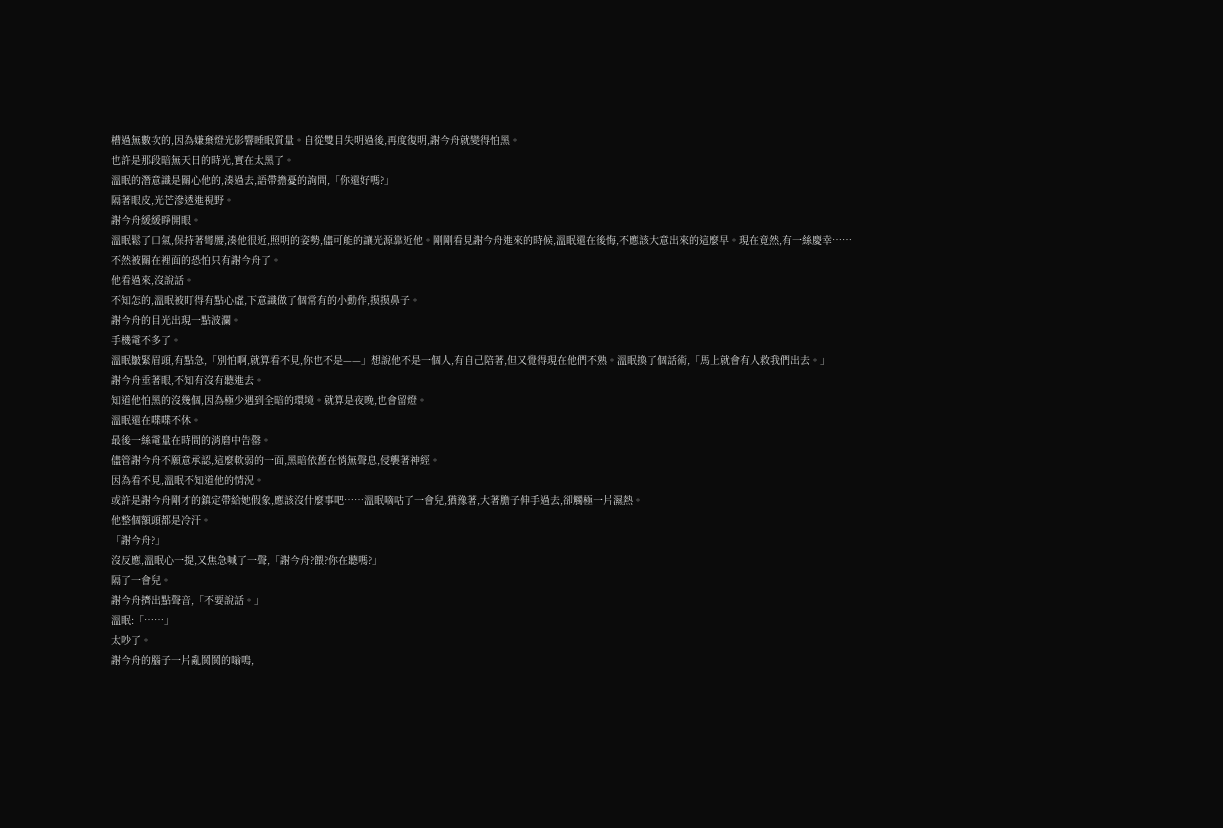槽過無數次的,因為嫌棄燈光影響睡眠質量。自從雙目失明過後,再度復明,謝今舟就變得怕黑。
也許是那段暗無天日的時光,實在太黑了。
溫眠的潛意識是關心他的,湊過去,語帶擔憂的詢問,「你還好嗎?」
隔著眼皮,光芒滲透進視野。
謝今舟緩緩睜開眼。
溫眠鬆了口氣,保持著彎腰,湊他很近,照明的姿勢,儘可能的讓光源靠近他。剛剛看見謝今舟進來的時候,溫眠還在後悔,不應該大意出來的這麼早。現在竟然,有一絲慶幸……
不然被關在裡面的恐怕只有謝今舟了。
他看過來,沒說話。
不知怎的,溫眠被盯得有點心虛,下意識做了個常有的小動作,摸摸鼻子。
謝今舟的目光出現一點波瀾。
手機電不多了。
溫眠皺緊眉頭,有點急,「別怕啊,就算看不見,你也不是——」想說他不是一個人,有自己陪著,但又覺得現在他們不熟。溫眠換了個話術,「馬上就會有人救我們出去。」
謝今舟垂著眼,不知有沒有聽進去。
知道他怕黑的沒幾個,因為極少遇到全暗的環境。就算是夜晚,也會留燈。
溫眠還在喋喋不休。
最後一絲電量在時間的消磨中告罄。
儘管謝今舟不願意承認,這麼軟弱的一面,黑暗依舊在悄無聲息,侵襲著神經。
因為看不見,溫眠不知道他的情況。
或許是謝今舟剛才的鎮定帶給她假象,應該沒什麼事吧……溫眠嘀咕了一會兒,猶豫著,大著膽子伸手過去,卻觸極一片濕熱。
他整個額頭都是冷汗。
「謝今舟?」
沒反應,溫眠心一提,又焦急喊了一聲,「謝今舟?餵?你在聽嗎?」
隔了一會兒。
謝今舟擠出點聲音,「不要說話。」
溫眠:「……」
太吵了。
謝今舟的腦子一片亂鬨鬨的嗡鳴,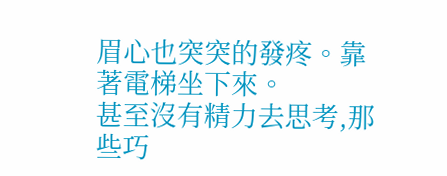眉心也突突的發疼。靠著電梯坐下來。
甚至沒有精力去思考,那些巧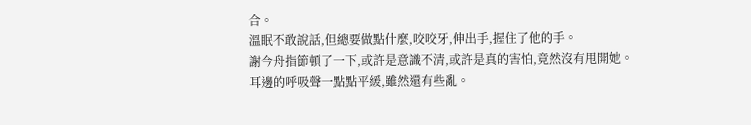合。
溫眠不敢說話,但總要做點什麼,咬咬牙,伸出手,握住了他的手。
謝今舟指節頓了一下,或許是意識不清,或許是真的害怕,竟然沒有甩開她。
耳邊的呼吸聲一點點平緩,雖然還有些亂。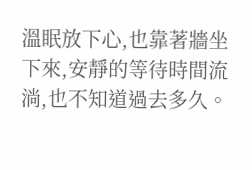溫眠放下心,也靠著牆坐下來,安靜的等待時間流淌,也不知道過去多久。